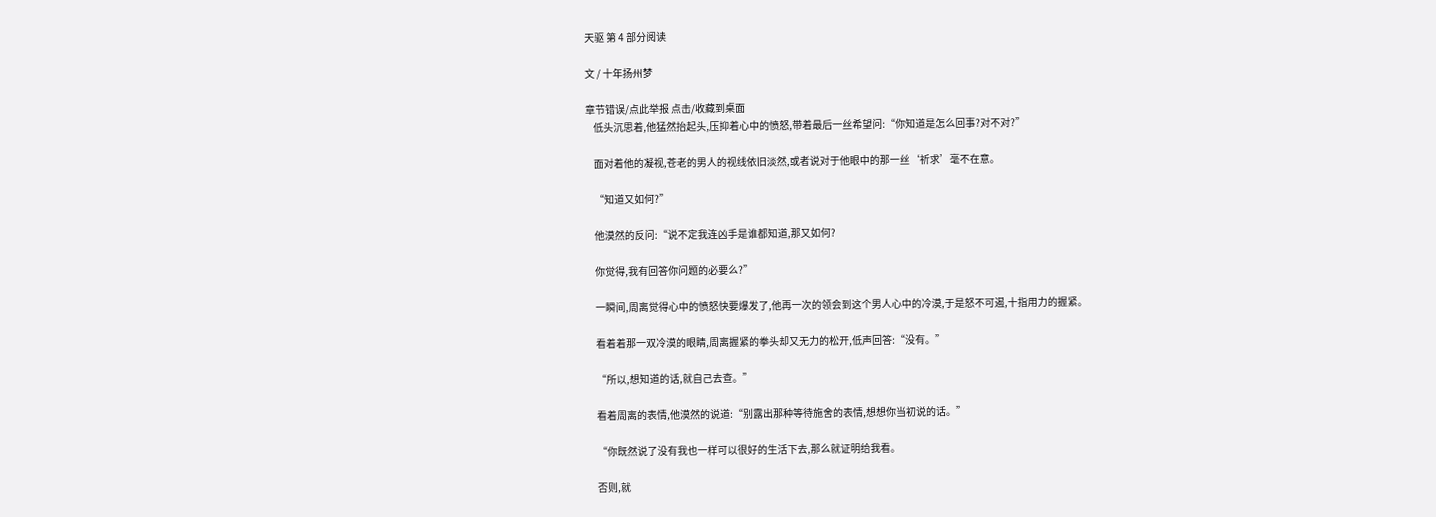天驱 第 4 部分阅读

文 / 十年扬州梦

章节错误/点此举报 点击/收藏到桌面
    低头沉思着,他猛然抬起头,压抑着心中的愤怒,带着最后一丝希望问:“你知道是怎么回事?对不对?”

    面对着他的凝视,苍老的男人的视线依旧淡然,或者说对于他眼中的那一丝‘祈求’毫不在意。

    “知道又如何?”

    他漠然的反问:“说不定我连凶手是谁都知道,那又如何?

    你觉得,我有回答你问题的必要么?”

    一瞬间,周离觉得心中的愤怒快要爆发了,他再一次的领会到这个男人心中的冷漠,于是怒不可遏,十指用力的握紧。

    看着着那一双冷漠的眼睛,周离握紧的拳头却又无力的松开,低声回答:“没有。”

    “所以,想知道的话,就自己去查。”

    看着周离的表情,他漠然的说道:“别露出那种等待施舍的表情,想想你当初说的话。”

    “你既然说了没有我也一样可以很好的生活下去,那么就证明给我看。

    否则,就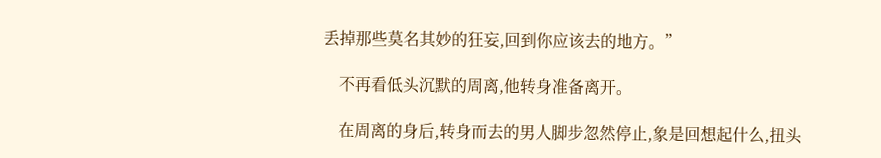丢掉那些莫名其妙的狂妄,回到你应该去的地方。”

    不再看低头沉默的周离,他转身准备离开。

    在周离的身后,转身而去的男人脚步忽然停止,象是回想起什么,扭头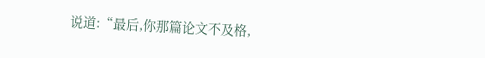说道:“最后,你那篇论文不及格,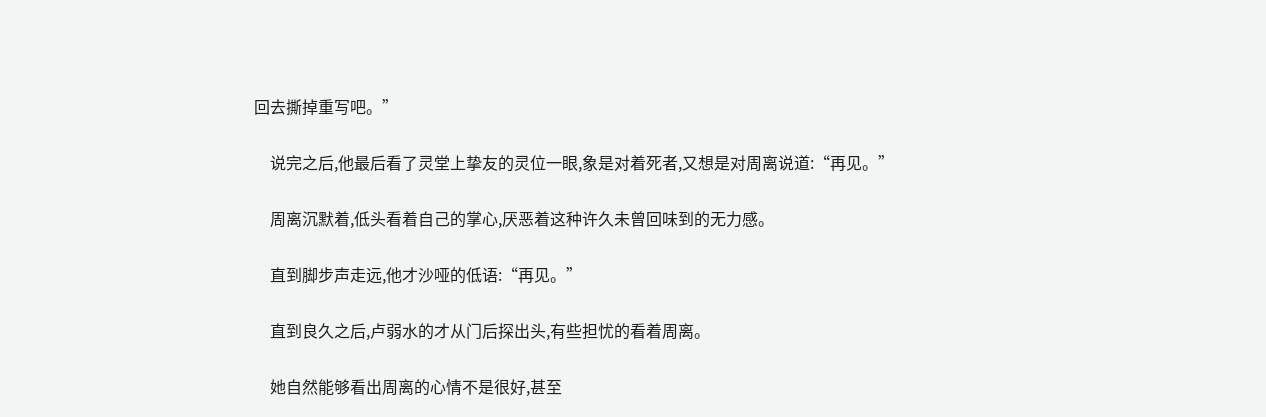回去撕掉重写吧。”

    说完之后,他最后看了灵堂上挚友的灵位一眼,象是对着死者,又想是对周离说道:“再见。”

    周离沉默着,低头看着自己的掌心,厌恶着这种许久未曾回味到的无力感。

    直到脚步声走远,他才沙哑的低语:“再见。”

    直到良久之后,卢弱水的才从门后探出头,有些担忧的看着周离。

    她自然能够看出周离的心情不是很好,甚至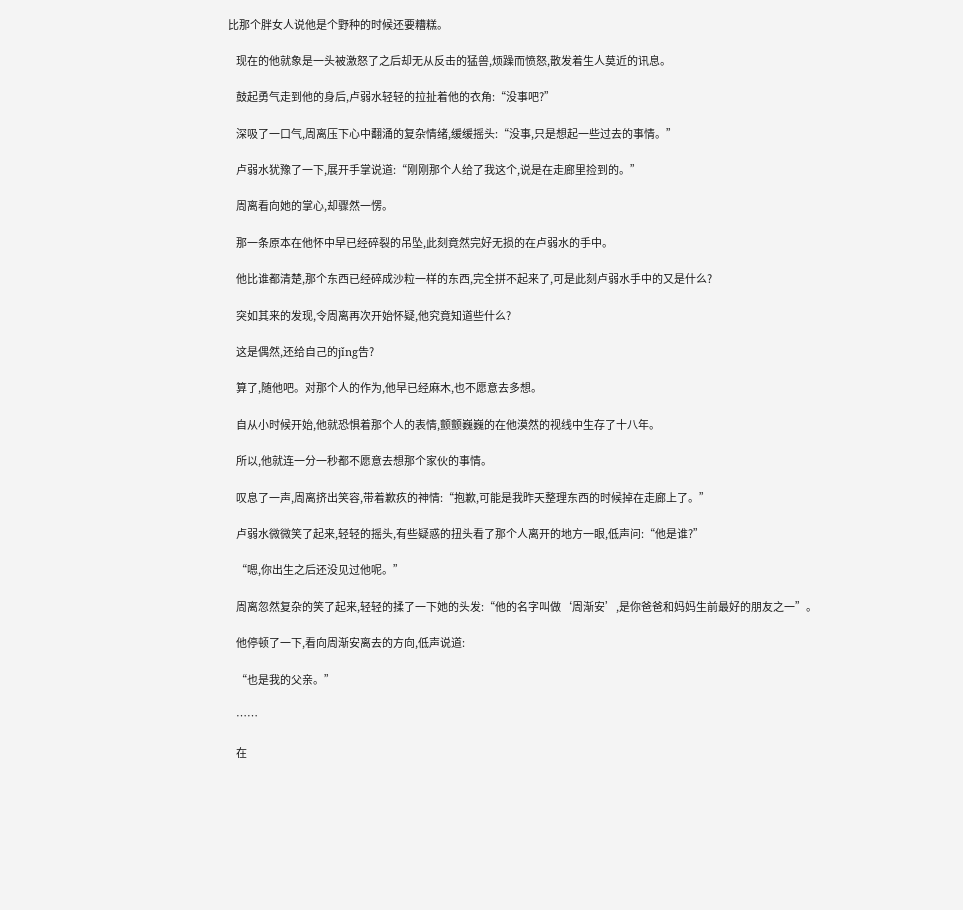比那个胖女人说他是个野种的时候还要糟糕。

    现在的他就象是一头被激怒了之后却无从反击的猛兽,烦躁而愤怒,散发着生人莫近的讯息。

    鼓起勇气走到他的身后,卢弱水轻轻的拉扯着他的衣角:“没事吧?”

    深吸了一口气,周离压下心中翻涌的复杂情绪,缓缓摇头:“没事,只是想起一些过去的事情。”

    卢弱水犹豫了一下,展开手掌说道:“刚刚那个人给了我这个,说是在走廊里捡到的。”

    周离看向她的掌心,却骤然一愣。

    那一条原本在他怀中早已经碎裂的吊坠,此刻竟然完好无损的在卢弱水的手中。

    他比谁都清楚,那个东西已经碎成沙粒一样的东西,完全拼不起来了,可是此刻卢弱水手中的又是什么?

    突如其来的发现,令周离再次开始怀疑,他究竟知道些什么?

    这是偶然,还给自己的jǐng告?

    算了,随他吧。对那个人的作为,他早已经麻木,也不愿意去多想。

    自从小时候开始,他就恐惧着那个人的表情,颤颤巍巍的在他漠然的视线中生存了十八年。

    所以,他就连一分一秒都不愿意去想那个家伙的事情。

    叹息了一声,周离挤出笑容,带着歉疚的神情:“抱歉,可能是我昨天整理东西的时候掉在走廊上了。”

    卢弱水微微笑了起来,轻轻的摇头,有些疑惑的扭头看了那个人离开的地方一眼,低声问:“他是谁?”

    “嗯,你出生之后还没见过他呢。”

    周离忽然复杂的笑了起来,轻轻的揉了一下她的头发:“他的名字叫做‘周渐安’,是你爸爸和妈妈生前最好的朋友之一”。

    他停顿了一下,看向周渐安离去的方向,低声说道:

    “也是我的父亲。”

    ……

    在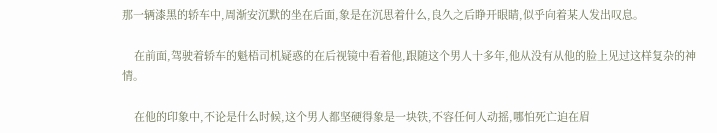那一辆漆黑的轿车中,周渐安沉默的坐在后面,象是在沉思着什么,良久之后睁开眼睛,似乎向着某人发出叹息。

    在前面,驾驶着轿车的魁梧司机疑惑的在后视镜中看着他,跟随这个男人十多年,他从没有从他的脸上见过这样复杂的神情。

    在他的印象中,不论是什么时候,这个男人都坚硬得象是一块铁,不容任何人动摇,哪怕死亡迫在眉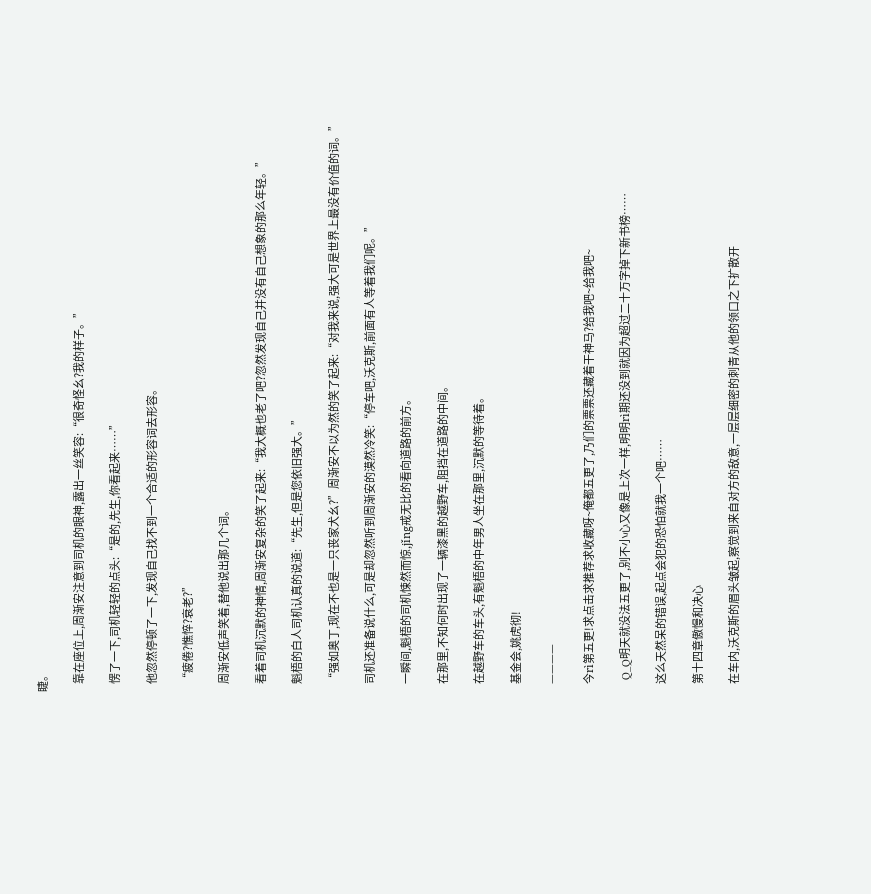睫。

    靠在座位上,周渐安注意到司机的眼神,露出一丝笑容:“很奇怪幺?我的样子。”

    愣了一下,司机轻轻的点头:“是的,先生,你看起来……”

    他忽然停顿了一下,发现自己找不到一个合适的形容词去形容。

    “疲倦?憔悴?衰老?”

    周渐安低声笑着,替他说出那几个词。

    看着司机沉默的神情,周渐安复杂的笑了起来:“我大概也老了吧?忽然发现自己并没有自己想象的那么年轻。”

    魁梧的白人司机认真的说道:“先生,但是您依旧强大。”

    “强如奥丁,现在不也是一只丧家犬幺?”周渐安不以为然的笑了起来:“对我来说,强大可是世界上最没有价值的词。”

    司机还准备说什么,可是却忽然听到周渐安的漠然冷笑:“停车吧,沃克斯,前面有人等着我们呢。”

    一瞬间,魁梧的司机悚然而惊,jǐng戒无比的看向道路的前方。

    在那里,不知何时出现了一辆漆黑的越野车,阻挡在道路的中间。

    在越野车的车头,有魁梧的中年男人坐在那里,沉默的等待着。

    基金会,姚虎彻!

    ————

    今rì第五更!求点击求推荐求收藏呀~俺都五更了,乃们的票票还藏着干神马?给我吧~给我吧~

    Q_Q明天就没法五更了,别不小心又像是上次一样,明明rì期还没到就因为超过二十万字掉下新书榜……

    这么天然呆的错误,起点会犯的恐怕就我一个吧……

    第十四章傲慢和决心

    在车内,沃克斯的眉头皱起,察觉到来自对方的敌意,一层层细密的刺青从他的领口之下扩散开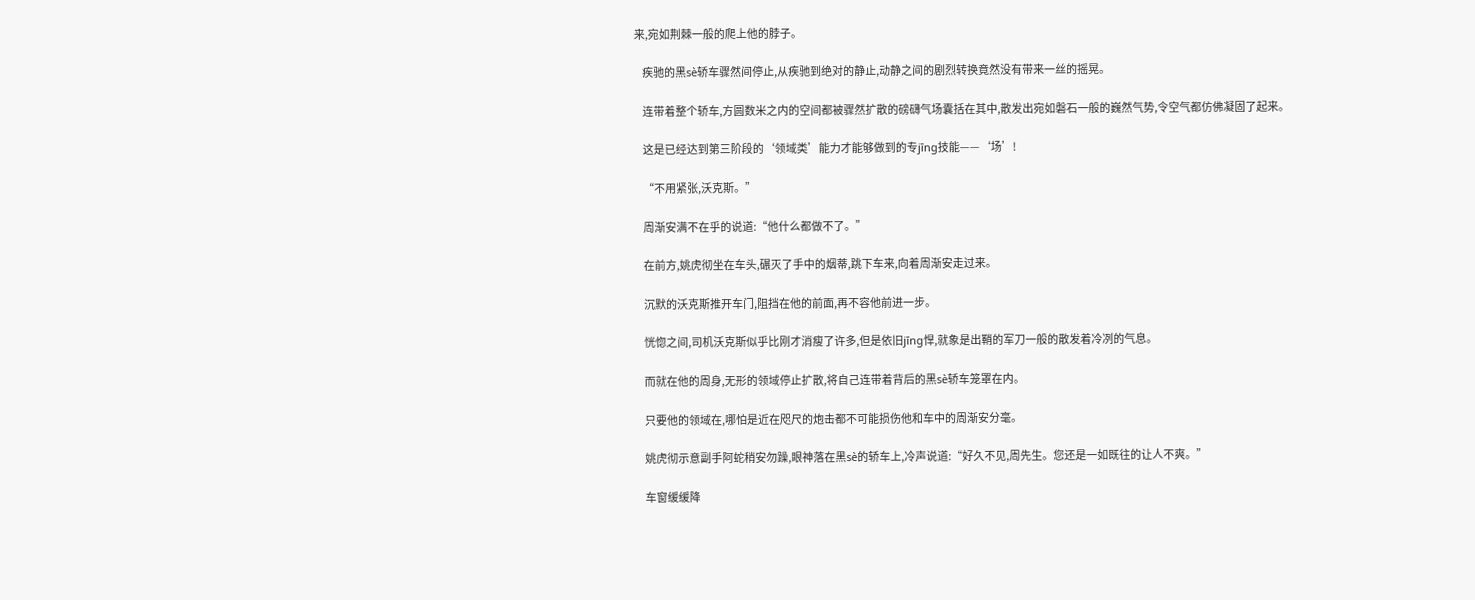来,宛如荆棘一般的爬上他的脖子。

    疾驰的黑sè轿车骤然间停止,从疾驰到绝对的静止,动静之间的剧烈转换竟然没有带来一丝的摇晃。

    连带着整个轿车,方圆数米之内的空间都被骤然扩散的磅礴气场囊括在其中,散发出宛如磐石一般的巍然气势,令空气都仿佛凝固了起来。

    这是已经达到第三阶段的‘领域类’能力才能够做到的专jīng技能——‘场’!

    “不用紧张,沃克斯。”

    周渐安满不在乎的说道:“他什么都做不了。”

    在前方,姚虎彻坐在车头,碾灭了手中的烟蒂,跳下车来,向着周渐安走过来。

    沉默的沃克斯推开车门,阻挡在他的前面,再不容他前进一步。

    恍惚之间,司机沃克斯似乎比刚才消瘦了许多,但是依旧jīng悍,就象是出鞘的军刀一般的散发着冷冽的气息。

    而就在他的周身,无形的领域停止扩散,将自己连带着背后的黑sè轿车笼罩在内。

    只要他的领域在,哪怕是近在咫尺的炮击都不可能损伤他和车中的周渐安分毫。

    姚虎彻示意副手阿蛇稍安勿躁,眼神落在黑sè的轿车上,冷声说道:“好久不见,周先生。您还是一如既往的让人不爽。”

    车窗缓缓降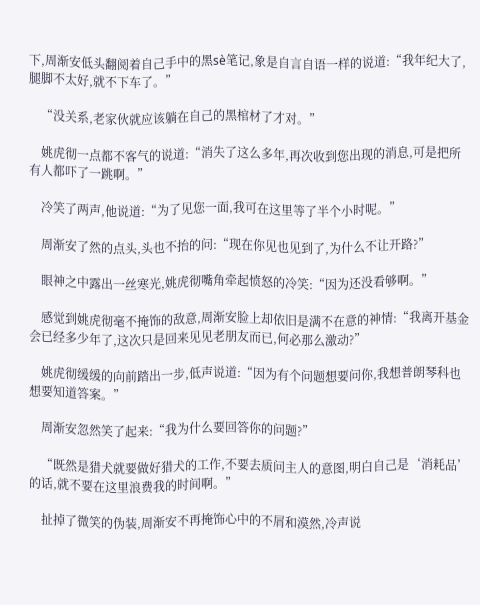下,周渐安低头翻阅着自己手中的黑sè笔记,象是自言自语一样的说道:“我年纪大了,腿脚不太好,就不下车了。”

    “没关系,老家伙就应该躺在自己的黑棺材了才对。”

    姚虎彻一点都不客气的说道:“消失了这么多年,再次收到您出现的消息,可是把所有人都吓了一跳啊。”

    冷笑了两声,他说道:“为了见您一面,我可在这里等了半个小时呢。”

    周渐安了然的点头,头也不抬的问:“现在你见也见到了,为什么不让开路?”

    眼神之中露出一丝寒光,姚虎彻嘴角牵起愤怒的冷笑:“因为还没看够啊。”

    感觉到姚虎彻毫不掩饰的敌意,周渐安脸上却依旧是满不在意的神情:“我离开基金会已经多少年了,这次只是回来见见老朋友而已,何必那么激动?”

    姚虎彻缓缓的向前踏出一步,低声说道:“因为有个问题想要问你,我想普朗琴科也想要知道答案。”

    周渐安忽然笑了起来:“我为什么要回答你的问题?”

    “既然是猎犬就要做好猎犬的工作,不要去质问主人的意图,明白自己是‘消耗品’的话,就不要在这里浪费我的时间啊。”

    扯掉了微笑的伪装,周渐安不再掩饰心中的不屑和漠然,冷声说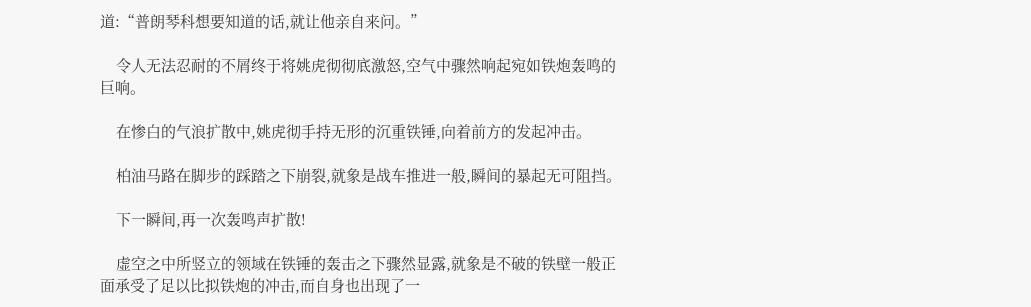道:“普朗琴科想要知道的话,就让他亲自来问。”

    令人无法忍耐的不屑终于将姚虎彻彻底激怒,空气中骤然响起宛如铁炮轰鸣的巨响。

    在惨白的气浪扩散中,姚虎彻手持无形的沉重铁锤,向着前方的发起冲击。

    柏油马路在脚步的踩踏之下崩裂,就象是战车推进一般,瞬间的暴起无可阻挡。

    下一瞬间,再一次轰鸣声扩散!

    虚空之中所竖立的领域在铁锤的轰击之下骤然显露,就象是不破的铁壁一般正面承受了足以比拟铁炮的冲击,而自身也出现了一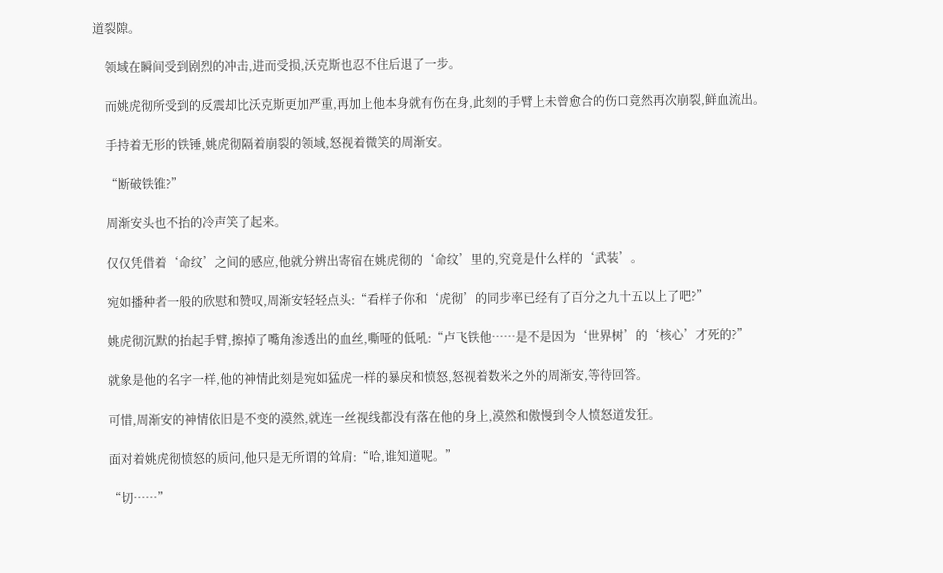道裂隙。

    领域在瞬间受到剧烈的冲击,进而受损,沃克斯也忍不住后退了一步。

    而姚虎彻所受到的反震却比沃克斯更加严重,再加上他本身就有伤在身,此刻的手臂上未曾愈合的伤口竟然再次崩裂,鲜血流出。

    手持着无形的铁锤,姚虎彻隔着崩裂的领域,怒视着微笑的周渐安。

    “断破铁锥?”

    周渐安头也不抬的冷声笑了起来。

    仅仅凭借着‘命纹’之间的感应,他就分辨出寄宿在姚虎彻的‘命纹’里的,究竟是什么样的‘武装’。

    宛如播种者一般的欣慰和赞叹,周渐安轻轻点头:“看样子你和‘虎彻’的同步率已经有了百分之九十五以上了吧?”

    姚虎彻沉默的抬起手臂,擦掉了嘴角渗透出的血丝,嘶哑的低吼:“卢飞铁他……是不是因为‘世界树’的‘核心’才死的?”

    就象是他的名字一样,他的神情此刻是宛如猛虎一样的暴戾和愤怒,怒视着数米之外的周渐安,等待回答。

    可惜,周渐安的神情依旧是不变的漠然,就连一丝视线都没有落在他的身上,漠然和傲慢到令人愤怒道发狂。

    面对着姚虎彻愤怒的质问,他只是无所谓的耸肩:“哈,谁知道呢。”

    “切……”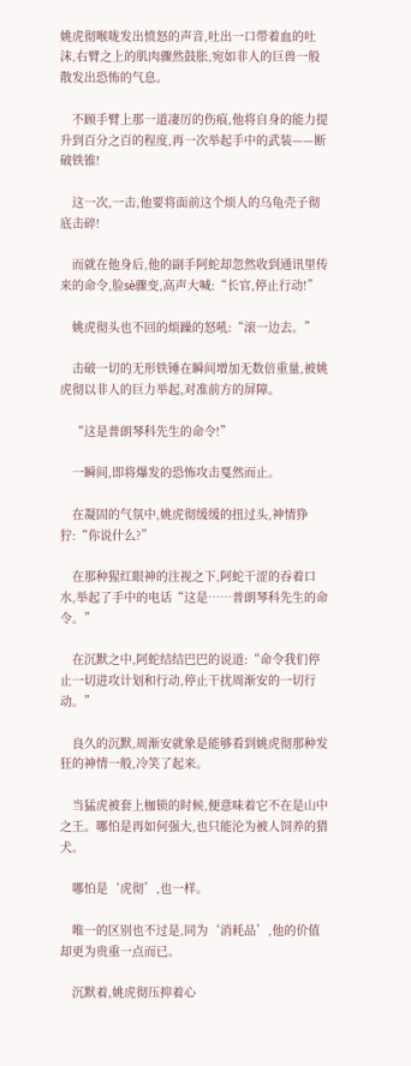姚虎彻喉咙发出愤怒的声音,吐出一口带着血的吐沫,右臂之上的肌肉骤然鼓胀,宛如非人的巨兽一般散发出恐怖的气息。

    不顾手臂上那一道凄厉的伤痕,他将自身的能力提升到百分之百的程度,再一次举起手中的武装——断破铁锥!

    这一次,一击,他要将面前这个烦人的乌龟壳子彻底击碎!

    而就在他身后,他的副手阿蛇却忽然收到通讯里传来的命令,脸sè骤变,高声大喊:“长官,停止行动!”

    姚虎彻头也不回的烦躁的怒吼:“滚一边去。”

    击破一切的无形铁锤在瞬间增加无数倍重量,被姚虎彻以非人的巨力举起,对准前方的屏障。

    “这是普朗琴科先生的命令!”

    一瞬间,即将爆发的恐怖攻击戛然而止。

    在凝固的气氛中,姚虎彻缓缓的扭过头,神情狰狞:“你说什么?”

    在那种猩红眼神的注视之下,阿蛇干涩的吞着口水,举起了手中的电话“这是……普朗琴科先生的命令。”

    在沉默之中,阿蛇结结巴巴的说道:“命令我们停止一切进攻计划和行动,停止干扰周渐安的一切行动。”

    良久的沉默,周渐安就象是能够看到姚虎彻那种发狂的神情一般,冷笑了起来。

    当猛虎被套上枷锁的时候,便意味着它不在是山中之王。哪怕是再如何强大,也只能沦为被人饲养的猎犬。

    哪怕是‘虎彻’,也一样。

    唯一的区别也不过是,同为‘消耗品’,他的价值却更为贵重一点而已。

    沉默着,姚虎彻压抑着心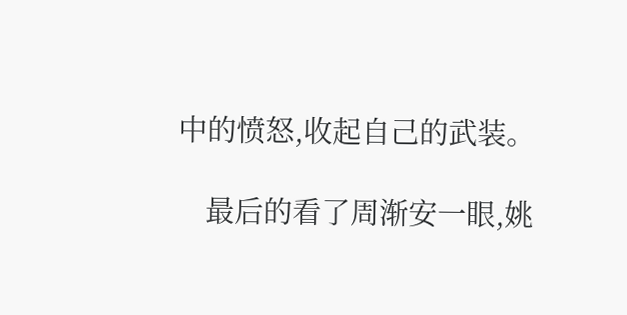中的愤怒,收起自己的武装。

    最后的看了周渐安一眼,姚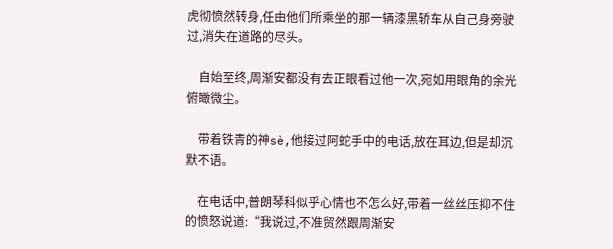虎彻愤然转身,任由他们所乘坐的那一辆漆黑轿车从自己身旁驶过,消失在道路的尽头。

    自始至终,周渐安都没有去正眼看过他一次,宛如用眼角的余光俯瞰微尘。

    带着铁青的神sè,他接过阿蛇手中的电话,放在耳边,但是却沉默不语。

    在电话中,普朗琴科似乎心情也不怎么好,带着一丝丝压抑不住的愤怒说道:“我说过,不准贸然跟周渐安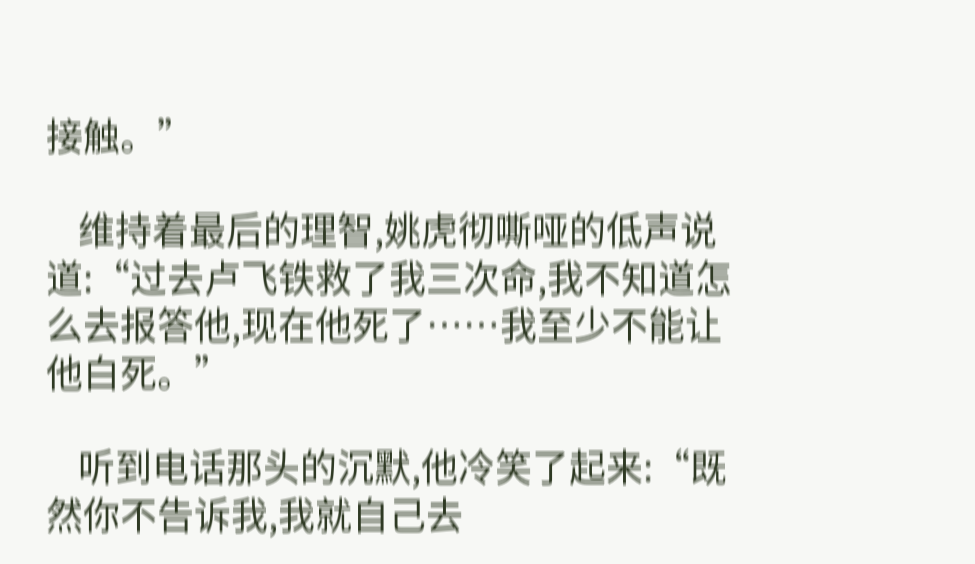接触。”

    维持着最后的理智,姚虎彻嘶哑的低声说道:“过去卢飞铁救了我三次命,我不知道怎么去报答他,现在他死了……我至少不能让他白死。”

    听到电话那头的沉默,他冷笑了起来:“既然你不告诉我,我就自己去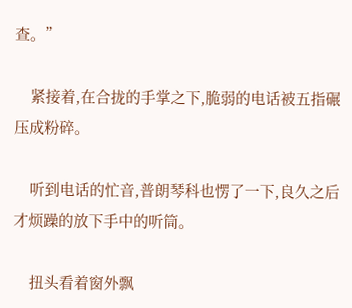查。”

    紧接着,在合拢的手掌之下,脆弱的电话被五指碾压成粉碎。

    听到电话的忙音,普朗琴科也愣了一下,良久之后才烦躁的放下手中的听筒。

    扭头看着窗外飘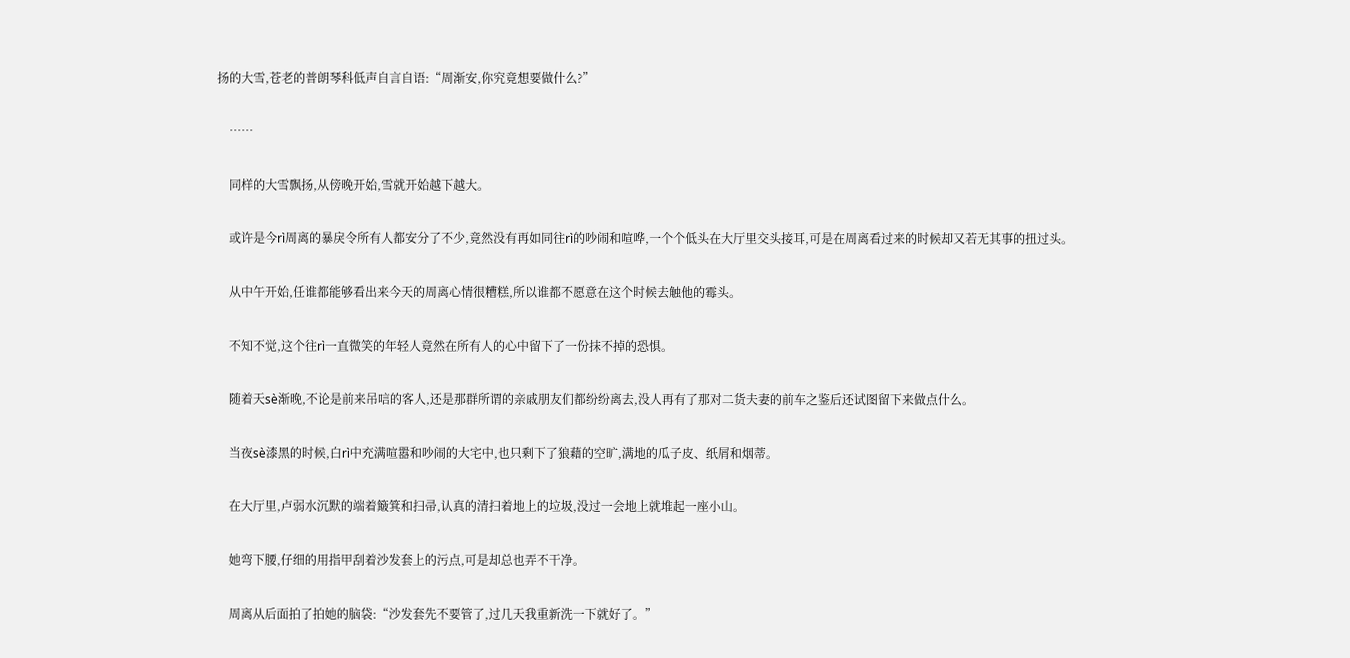扬的大雪,苍老的普朗琴科低声自言自语:“周渐安,你究竟想要做什么?”

    ……

    同样的大雪飘扬,从傍晚开始,雪就开始越下越大。

    或许是今rì周离的暴戾令所有人都安分了不少,竟然没有再如同往rì的吵闹和喧哗,一个个低头在大厅里交头接耳,可是在周离看过来的时候却又若无其事的扭过头。

    从中午开始,任谁都能够看出来今天的周离心情很糟糕,所以谁都不愿意在这个时候去触他的霉头。

    不知不觉,这个往rì一直微笑的年轻人竟然在所有人的心中留下了一份抹不掉的恐惧。

    随着天sè渐晚,不论是前来吊唁的客人,还是那群所谓的亲戚朋友们都纷纷离去,没人再有了那对二货夫妻的前车之鉴后还试图留下来做点什么。

    当夜sè漆黑的时候,白rì中充满喧嚣和吵闹的大宅中,也只剩下了狼藉的空旷,满地的瓜子皮、纸屑和烟蒂。

    在大厅里,卢弱水沉默的端着簸箕和扫帚,认真的清扫着地上的垃圾,没过一会地上就堆起一座小山。

    她弯下腰,仔细的用指甲刮着沙发套上的污点,可是却总也弄不干净。

    周离从后面拍了拍她的脑袋:“沙发套先不要管了,过几天我重新洗一下就好了。”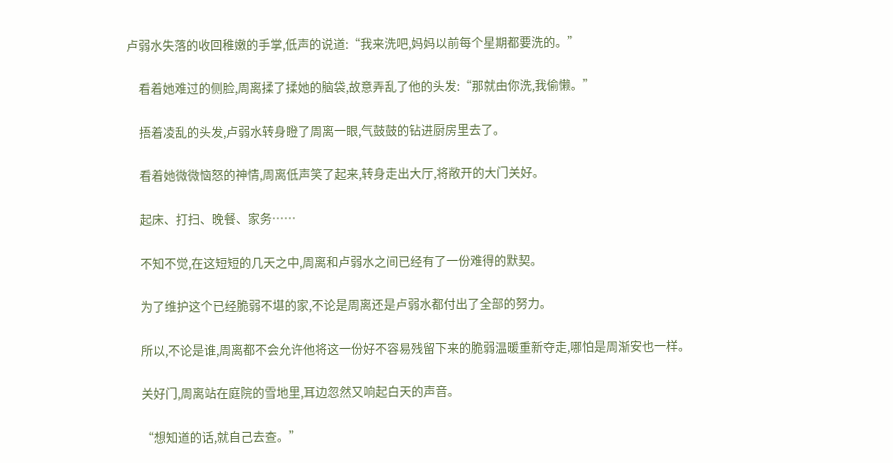卢弱水失落的收回稚嫩的手掌,低声的说道:“我来洗吧,妈妈以前每个星期都要洗的。”

    看着她难过的侧脸,周离揉了揉她的脑袋,故意弄乱了他的头发:“那就由你洗,我偷懒。”

    捂着凌乱的头发,卢弱水转身瞪了周离一眼,气鼓鼓的钻进厨房里去了。

    看着她微微恼怒的神情,周离低声笑了起来,转身走出大厅,将敞开的大门关好。

    起床、打扫、晚餐、家务……

    不知不觉,在这短短的几天之中,周离和卢弱水之间已经有了一份难得的默契。

    为了维护这个已经脆弱不堪的家,不论是周离还是卢弱水都付出了全部的努力。

    所以,不论是谁,周离都不会允许他将这一份好不容易残留下来的脆弱温暖重新夺走,哪怕是周渐安也一样。

    关好门,周离站在庭院的雪地里,耳边忽然又响起白天的声音。

    “想知道的话,就自己去查。”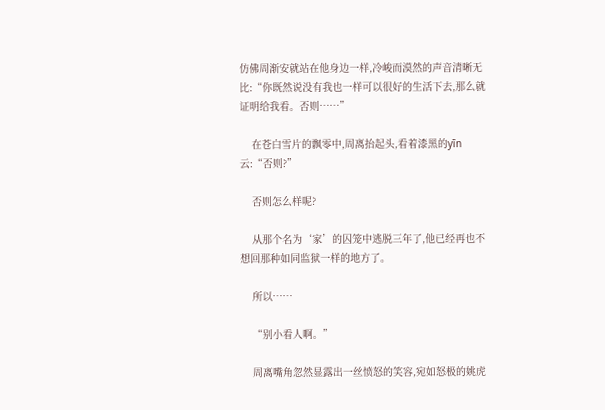仿佛周渐安就站在他身边一样,冷峻而漠然的声音清晰无比:“你既然说没有我也一样可以很好的生活下去,那么就证明给我看。否则……”

    在苍白雪片的飘零中,周离抬起头,看着漆黑的yīn云:“否则?”

    否则怎么样呢?

    从那个名为‘家’的囚笼中逃脱三年了,他已经再也不想回那种如同监狱一样的地方了。

    所以……

    “别小看人啊。”

    周离嘴角忽然显露出一丝愤怒的笑容,宛如怒极的姚虎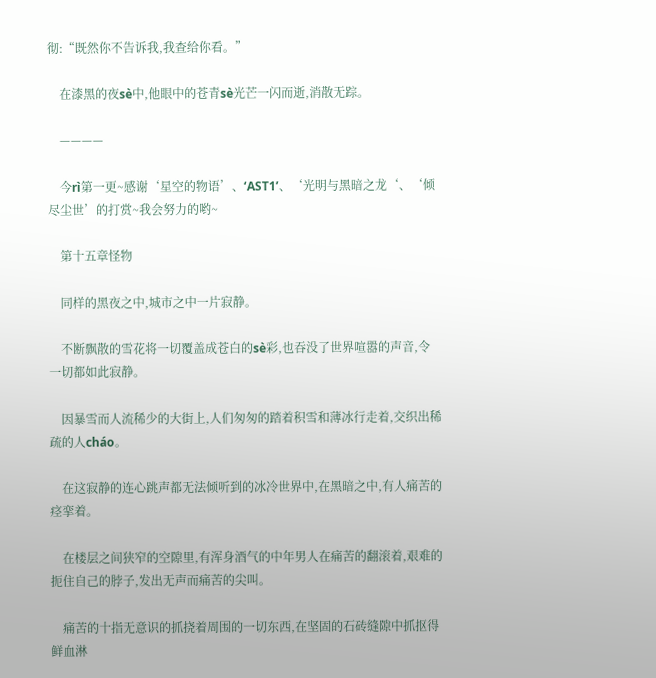彻:“既然你不告诉我,我查给你看。”

    在漆黑的夜sè中,他眼中的苍青sè光芒一闪而逝,消散无踪。

    ————

    今rì第一更~感谢‘星空的物语’、‘AST1’、‘光明与黑暗之龙‘、‘倾尽尘世’的打赏~我会努力的哟~

    第十五章怪物

    同样的黑夜之中,城市之中一片寂静。

    不断飘散的雪花将一切覆盖成苍白的sè彩,也吞没了世界喧嚣的声音,令一切都如此寂静。

    因暴雪而人流稀少的大街上,人们匆匆的踏着积雪和薄冰行走着,交织出稀疏的人cháo。

    在这寂静的连心跳声都无法倾听到的冰冷世界中,在黑暗之中,有人痛苦的痉挛着。

    在楼层之间狭窄的空隙里,有浑身酒气的中年男人在痛苦的翻滚着,艰难的扼住自己的脖子,发出无声而痛苦的尖叫。

    痛苦的十指无意识的抓挠着周围的一切东西,在坚固的石砖缝隙中抓抠得鲜血淋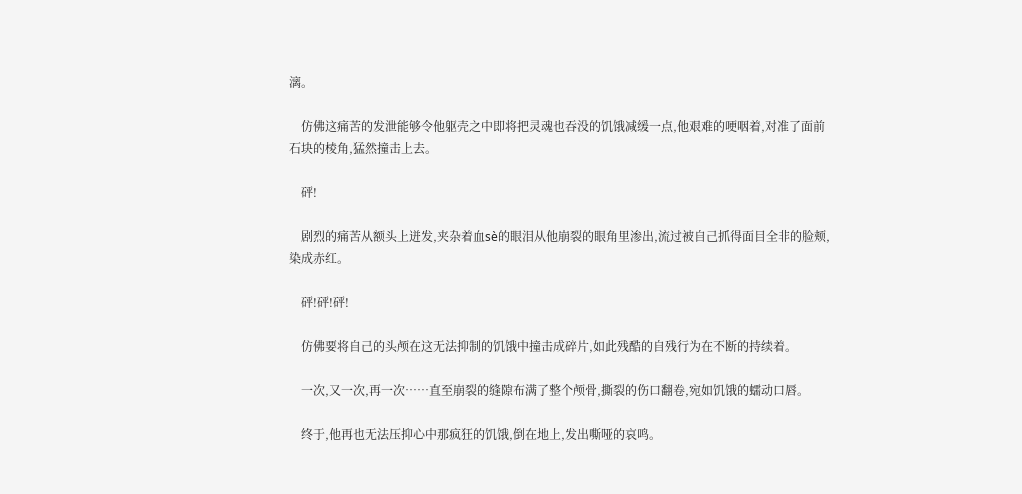漓。

    仿佛这痛苦的发泄能够令他躯壳之中即将把灵魂也吞没的饥饿减缓一点,他艰难的哽咽着,对准了面前石块的棱角,猛然撞击上去。

    砰!

    剧烈的痛苦从额头上迸发,夹杂着血sè的眼泪从他崩裂的眼角里渗出,流过被自己抓得面目全非的脸颊,染成赤红。

    砰!砰!砰!

    仿佛要将自己的头颅在这无法抑制的饥饿中撞击成碎片,如此残酷的自残行为在不断的持续着。

    一次,又一次,再一次……直至崩裂的缝隙布满了整个颅骨,撕裂的伤口翻卷,宛如饥饿的蠕动口唇。

    终于,他再也无法压抑心中那疯狂的饥饿,倒在地上,发出嘶哑的哀鸣。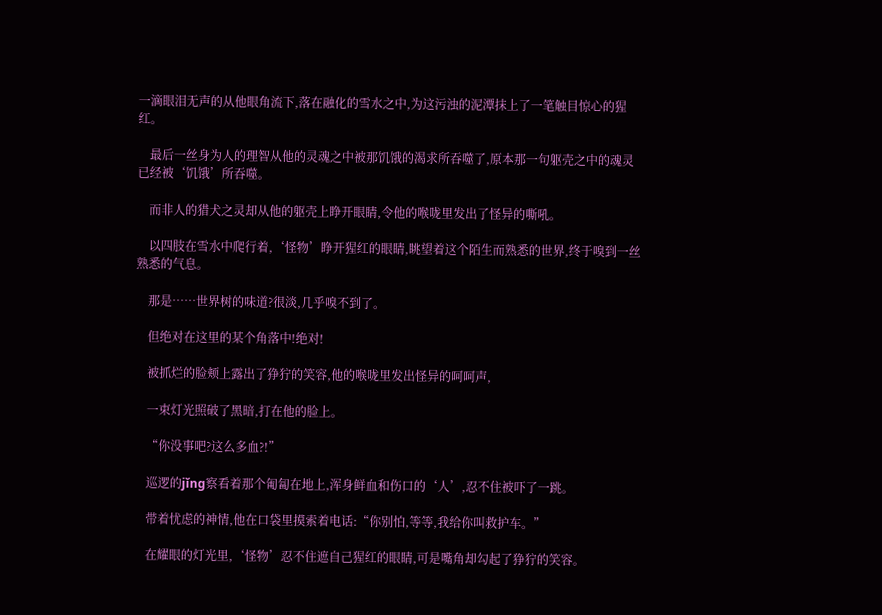一滴眼泪无声的从他眼角流下,落在融化的雪水之中,为这污浊的泥潭抹上了一笔触目惊心的猩红。

    最后一丝身为人的理智从他的灵魂之中被那饥饿的渴求所吞噬了,原本那一句躯壳之中的魂灵已经被‘饥饿’所吞噬。

    而非人的猎犬之灵却从他的躯壳上睁开眼睛,令他的喉咙里发出了怪异的嘶吼。

    以四肢在雪水中爬行着,‘怪物’睁开猩红的眼睛,眺望着这个陌生而熟悉的世界,终于嗅到一丝熟悉的气息。

    那是……世界树的味道?很淡,几乎嗅不到了。

    但绝对在这里的某个角落中!绝对!

    被抓烂的脸颊上露出了狰狞的笑容,他的喉咙里发出怪异的呵呵声,

    一束灯光照破了黑暗,打在他的脸上。

    “你没事吧?这么多血?!”

    巡逻的jǐng察看着那个匍匐在地上,浑身鲜血和伤口的‘人’,忍不住被吓了一跳。

    带着忧虑的神情,他在口袋里摸索着电话:“你别怕,等等,我给你叫救护车。”

    在耀眼的灯光里,‘怪物’忍不住遮自己猩红的眼睛,可是嘴角却勾起了狰狞的笑容。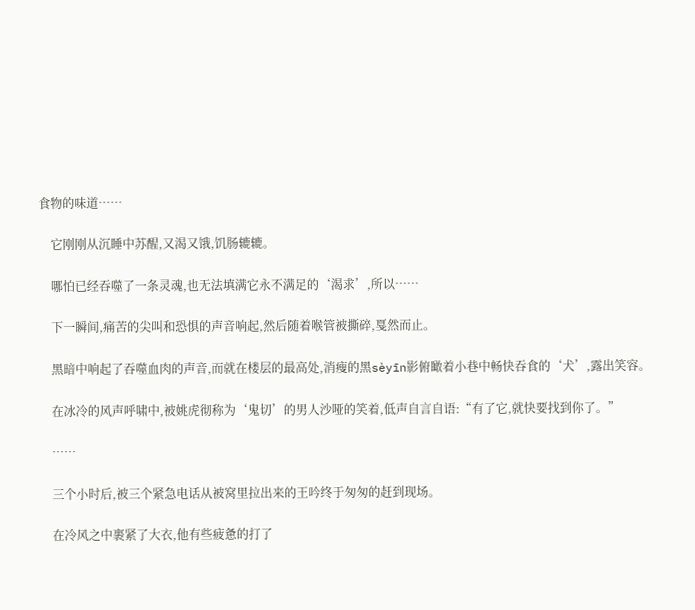食物的味道……

    它刚刚从沉睡中苏醒,又渴又饿,饥肠辘辘。

    哪怕已经吞噬了一条灵魂,也无法填满它永不满足的‘渴求’,所以……

    下一瞬间,痛苦的尖叫和恐惧的声音响起,然后随着喉管被撕碎,戛然而止。

    黑暗中响起了吞噬血肉的声音,而就在楼层的最高处,消瘦的黑sèyīn影俯瞰着小巷中畅快吞食的‘犬’,露出笑容。

    在冰冷的风声呼啸中,被姚虎彻称为‘鬼切’的男人沙哑的笑着,低声自言自语:“有了它,就快要找到你了。”

    ……

    三个小时后,被三个紧急电话从被窝里拉出来的王吟终于匆匆的赶到现场。

    在冷风之中裹紧了大衣,他有些疲惫的打了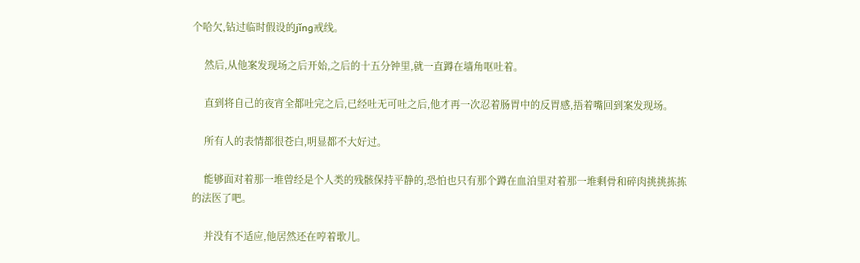个哈欠,钻过临时假设的jǐng戒线。

    然后,从他案发现场之后开始,之后的十五分钟里,就一直蹲在墙角呕吐着。

    直到将自己的夜宵全都吐完之后,已经吐无可吐之后,他才再一次忍着肠胃中的反胃感,捂着嘴回到案发现场。

    所有人的表情都很苍白,明显都不大好过。

    能够面对着那一堆曾经是个人类的残骸保持平静的,恐怕也只有那个蹲在血泊里对着那一堆剩骨和碎肉挑挑拣拣的法医了吧。

    并没有不适应,他居然还在哼着歌儿。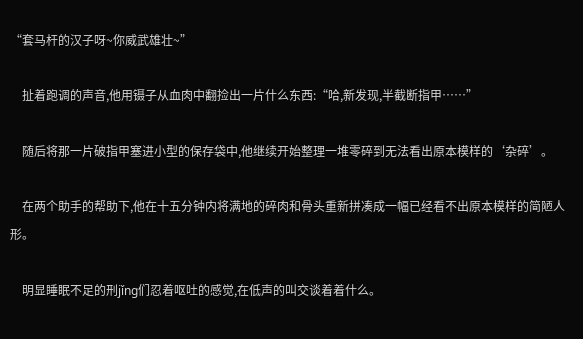“套马杆的汉子呀~你威武雄壮~”

    扯着跑调的声音,他用镊子从血肉中翻捡出一片什么东西:“哈,新发现,半截断指甲……”

    随后将那一片破指甲塞进小型的保存袋中,他继续开始整理一堆零碎到无法看出原本模样的‘杂碎’。

    在两个助手的帮助下,他在十五分钟内将满地的碎肉和骨头重新拼凑成一幅已经看不出原本模样的简陋人形。

    明显睡眠不足的刑jǐng们忍着呕吐的感觉,在低声的叫交谈着着什么。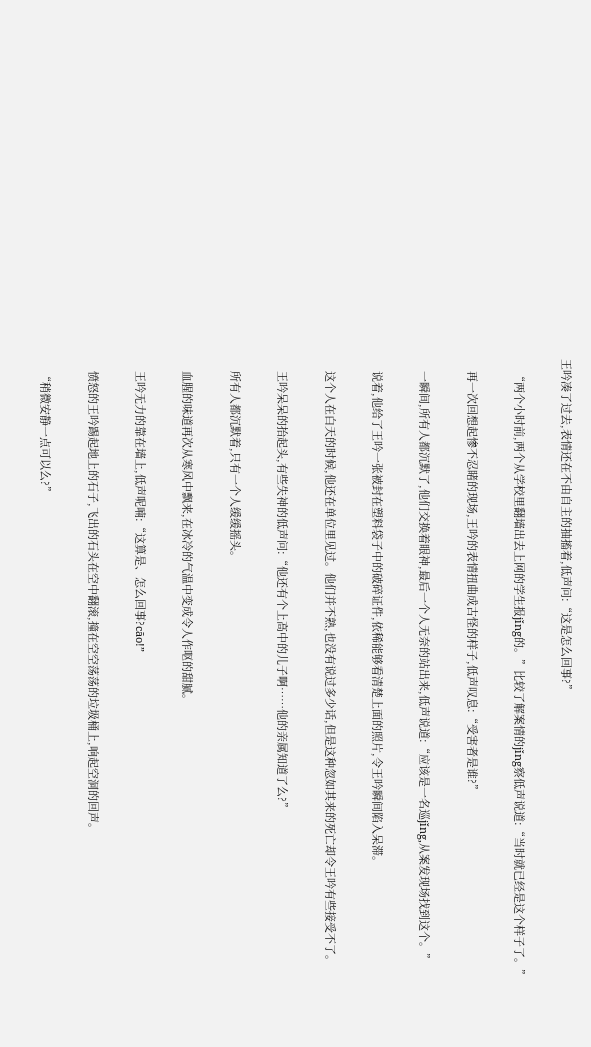王吟凑了过去,表情还在不由自主的抽搐着,低声问:“这是怎么回事?”

    “两个小时前,两个从学校里翻墙出去上网的学生报jǐng的。”比较了解案情的jǐng察低声说道:“当时就已经是这个样子了。”

    再一次回想起惨不忍睹的现场,王吟的表情扭曲成古怪的样子,低声叹息:“受害者是谁?”

    一瞬间,所有人都沉默了,他们交换着眼神,最后一个人无奈的站出来,低声说道:“应该是一名巡jǐng,从案发现场找到这个。”

    说着,他给了王吟一张被封在塑料袋子中的破碎证件,依稀能够看清楚上面的照片,令王吟瞬间陷入呆滞。

    这个人在白天的时候,他还在单位里见过。他们并不熟,也没有说过多少话,但是这种忽如其来的死亡却令王吟有些接受不了。

    王吟呆呆的抬起头,有些失神的低声问:“他还有个上高中的儿子啊……他的亲属知道了么?”

    所有人都沉默着,只有一个人缓缓摇头。

    血腥的味道再次从寒风中飘来,在冰冷的气温中变成令人作呕的甜腻。

    王吟无力的靠在墙上,低声呢喃:“这算是、怎么回事?cāo!”

    愤怒的王吟踢起地上的石子,飞出的石头在空中翻滚,撞在空空荡荡的垃圾桶上,响起空洞的回声。

    “稍微安静一点可以么?”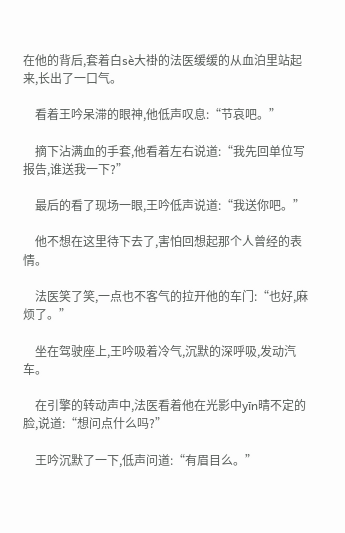在他的背后,套着白sè大褂的法医缓缓的从血泊里站起来,长出了一口气。

    看着王吟呆滞的眼神,他低声叹息:“节哀吧。”

    摘下沾满血的手套,他看着左右说道:“我先回单位写报告,谁送我一下?”

    最后的看了现场一眼,王吟低声说道:“我送你吧。”

    他不想在这里待下去了,害怕回想起那个人曾经的表情。

    法医笑了笑,一点也不客气的拉开他的车门:“也好,麻烦了。”

    坐在驾驶座上,王吟吸着冷气,沉默的深呼吸,发动汽车。

    在引擎的转动声中,法医看着他在光影中yīn晴不定的脸,说道:“想问点什么吗?”

    王吟沉默了一下,低声问道:“有眉目么。”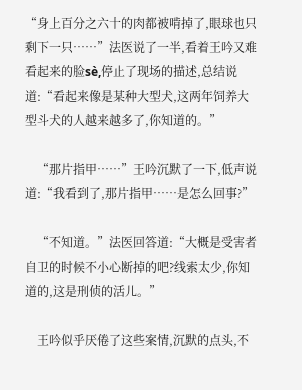“身上百分之六十的肉都被啃掉了,眼球也只剩下一只……”法医说了一半,看着王吟又难看起来的脸sè,停止了现场的描述,总结说道:“看起来像是某种大型犬,这两年饲养大型斗犬的人越来越多了,你知道的。”

    “那片指甲……”王吟沉默了一下,低声说道:“我看到了,那片指甲……是怎么回事?”

    “不知道。”法医回答道:“大概是受害者自卫的时候不小心断掉的吧?线索太少,你知道的,这是刑侦的活儿。”

    王吟似乎厌倦了这些案情,沉默的点头,不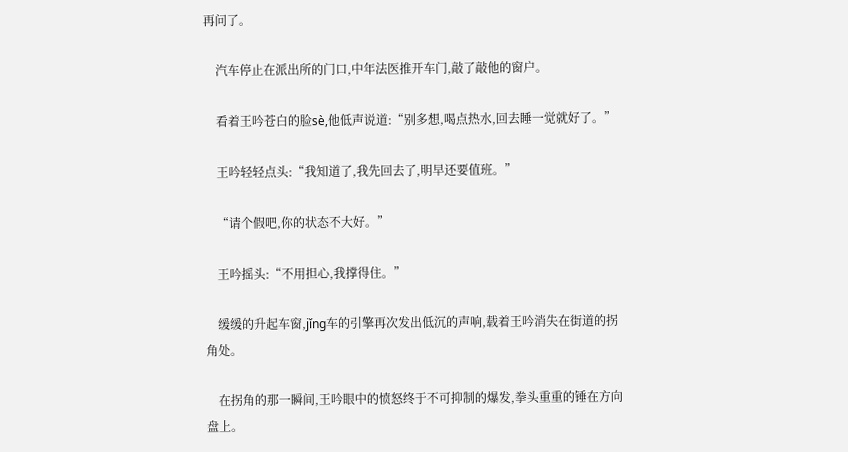再问了。

    汽车停止在派出所的门口,中年法医推开车门,敲了敲他的窗户。

    看着王吟苍白的脸sè,他低声说道:“别多想,喝点热水,回去睡一觉就好了。”

    王吟轻轻点头:“我知道了,我先回去了,明早还要值班。”

    “请个假吧,你的状态不大好。”

    王吟摇头:“不用担心,我撑得住。”

    缓缓的升起车窗,jǐng车的引擎再次发出低沉的声响,载着王吟消失在街道的拐角处。

    在拐角的那一瞬间,王吟眼中的愤怒终于不可抑制的爆发,拳头重重的锤在方向盘上。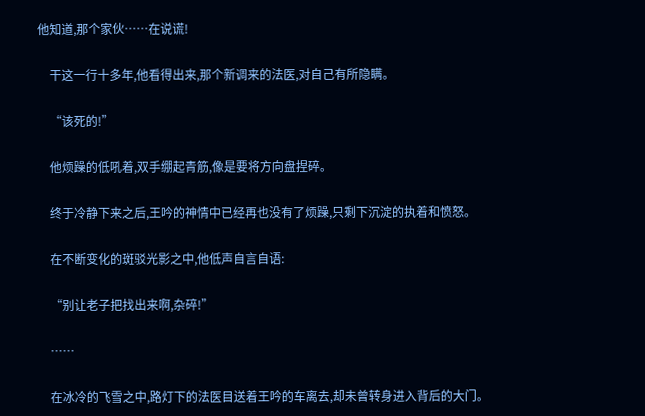他知道,那个家伙……在说谎!

    干这一行十多年,他看得出来,那个新调来的法医,对自己有所隐瞒。

    “该死的!”

    他烦躁的低吼着,双手绷起青筋,像是要将方向盘捏碎。

    终于冷静下来之后,王吟的神情中已经再也没有了烦躁,只剩下沉淀的执着和愤怒。

    在不断变化的斑驳光影之中,他低声自言自语:

    “别让老子把找出来啊,杂碎!”

    ……

    在冰冷的飞雪之中,路灯下的法医目送着王吟的车离去,却未曾转身进入背后的大门。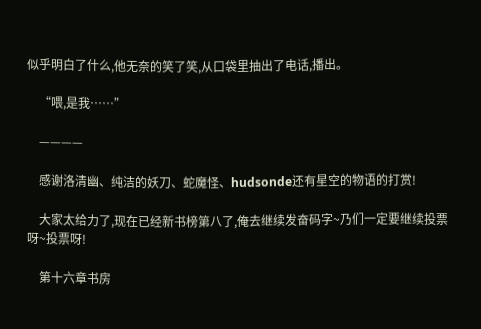似乎明白了什么,他无奈的笑了笑,从口袋里抽出了电话,播出。

    “喂,是我……”

    ————

    感谢洛清幽、纯洁的妖刀、蛇魔怪、hudsonde还有星空的物语的打赏!

    大家太给力了,现在已经新书榜第八了,俺去继续发奋码字~乃们一定要继续投票呀~投票呀!

    第十六章书房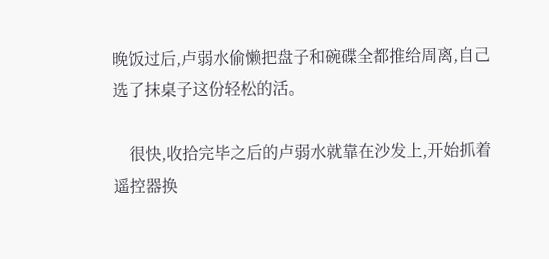晚饭过后,卢弱水偷懒把盘子和碗碟全都推给周离,自己选了抹桌子这份轻松的活。

    很快,收拾完毕之后的卢弱水就靠在沙发上,开始抓着遥控器换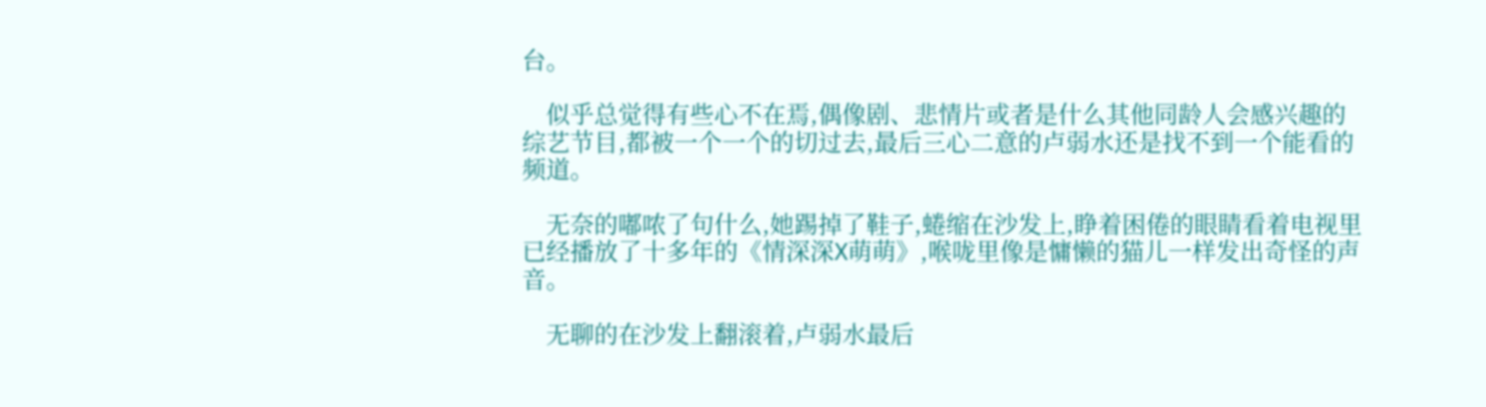台。

    似乎总觉得有些心不在焉,偶像剧、悲情片或者是什么其他同龄人会感兴趣的综艺节目,都被一个一个的切过去,最后三心二意的卢弱水还是找不到一个能看的频道。

    无奈的嘟哝了句什么,她踢掉了鞋子,蜷缩在沙发上,睁着困倦的眼睛看着电视里已经播放了十多年的《情深深X萌萌》,喉咙里像是慵懒的猫儿一样发出奇怪的声音。

    无聊的在沙发上翻滚着,卢弱水最后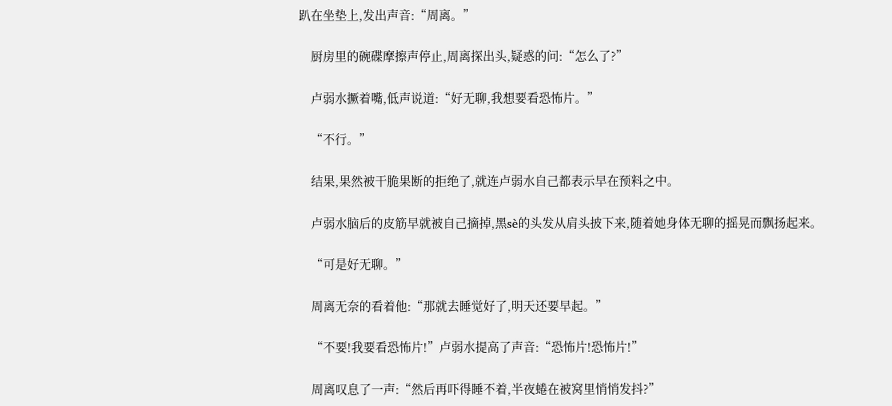趴在坐垫上,发出声音:“周离。”

    厨房里的碗碟摩擦声停止,周离探出头,疑惑的问:“怎么了?”

    卢弱水撅着嘴,低声说道:“好无聊,我想要看恐怖片。”

    “不行。”

    结果,果然被干脆果断的拒绝了,就连卢弱水自己都表示早在预料之中。

    卢弱水脑后的皮筋早就被自己摘掉,黑sè的头发从肩头披下来,随着她身体无聊的摇晃而飘扬起来。

    “可是好无聊。”

    周离无奈的看着他:“那就去睡觉好了,明天还要早起。”

    “不要!我要看恐怖片!”卢弱水提高了声音:“恐怖片!恐怖片!”

    周离叹息了一声:“然后再吓得睡不着,半夜蜷在被窝里悄悄发抖?”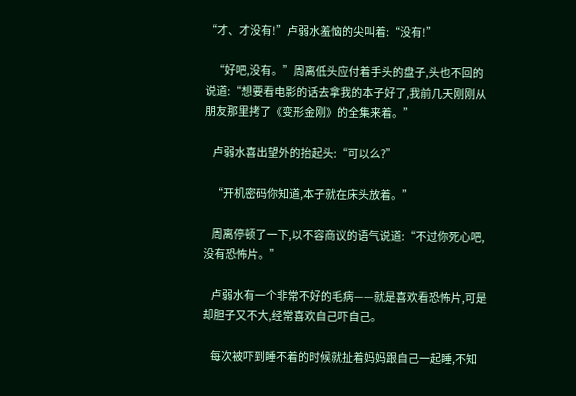“才、才没有!”卢弱水羞恼的尖叫着:“没有!”

    “好吧,没有。”周离低头应付着手头的盘子,头也不回的说道:“想要看电影的话去拿我的本子好了,我前几天刚刚从朋友那里拷了《变形金刚》的全集来着。”

    卢弱水喜出望外的抬起头:“可以么?”

    “开机密码你知道,本子就在床头放着。”

    周离停顿了一下,以不容商议的语气说道:“不过你死心吧,没有恐怖片。”

    卢弱水有一个非常不好的毛病——就是喜欢看恐怖片,可是却胆子又不大,经常喜欢自己吓自己。

    每次被吓到睡不着的时候就扯着妈妈跟自己一起睡,不知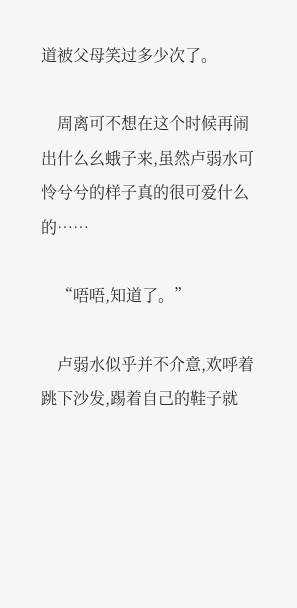道被父母笑过多少次了。

    周离可不想在这个时候再闹出什么幺蛾子来,虽然卢弱水可怜兮兮的样子真的很可爱什么的……

    “唔唔,知道了。”

    卢弱水似乎并不介意,欢呼着跳下沙发,踢着自己的鞋子就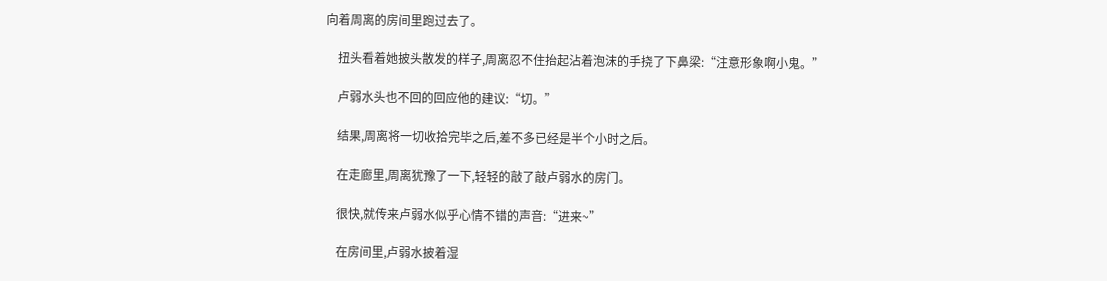向着周离的房间里跑过去了。

    扭头看着她披头散发的样子,周离忍不住抬起沾着泡沫的手挠了下鼻梁:“注意形象啊小鬼。”

    卢弱水头也不回的回应他的建议:“切。”

    结果,周离将一切收拾完毕之后,差不多已经是半个小时之后。

    在走廊里,周离犹豫了一下,轻轻的敲了敲卢弱水的房门。

    很快,就传来卢弱水似乎心情不错的声音:“进来~”

    在房间里,卢弱水披着湿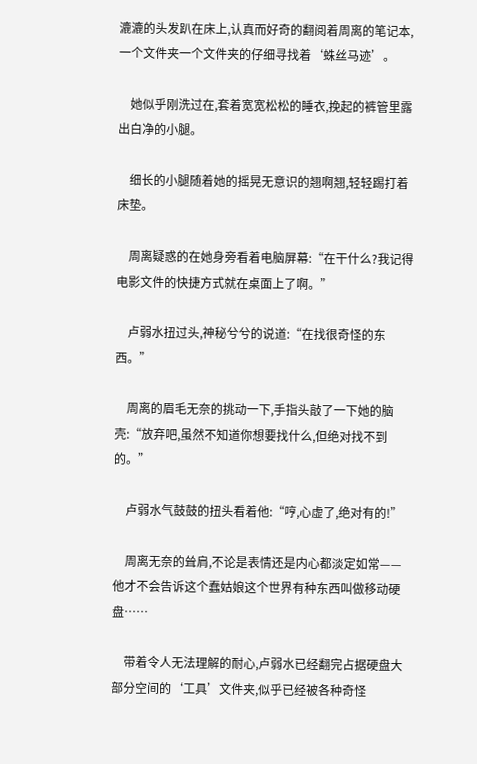漉漉的头发趴在床上,认真而好奇的翻阅着周离的笔记本,一个文件夹一个文件夹的仔细寻找着‘蛛丝马迹’。

    她似乎刚洗过在,套着宽宽松松的睡衣,挽起的裤管里露出白净的小腿。

    细长的小腿随着她的摇晃无意识的翘啊翘,轻轻踢打着床垫。

    周离疑惑的在她身旁看着电脑屏幕:“在干什么?我记得电影文件的快捷方式就在桌面上了啊。”

    卢弱水扭过头,神秘兮兮的说道:“在找很奇怪的东西。”

    周离的眉毛无奈的挑动一下,手指头敲了一下她的脑壳:“放弃吧,虽然不知道你想要找什么,但绝对找不到的。”

    卢弱水气鼓鼓的扭头看着他:“哼,心虚了,绝对有的!”

    周离无奈的耸肩,不论是表情还是内心都淡定如常——他才不会告诉这个蠢姑娘这个世界有种东西叫做移动硬盘……

    带着令人无法理解的耐心,卢弱水已经翻完占据硬盘大部分空间的‘工具’文件夹,似乎已经被各种奇怪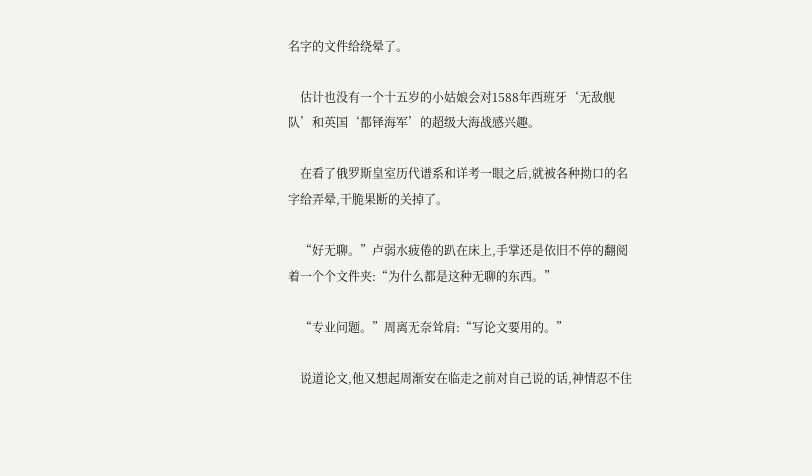名字的文件给绕晕了。

    估计也没有一个十五岁的小姑娘会对1588年西班牙‘无敌舰队’和英国‘都铎海军’的超级大海战感兴趣。

    在看了俄罗斯皇室历代谱系和详考一眼之后,就被各种拗口的名字给弄晕,干脆果断的关掉了。

    “好无聊。”卢弱水疲倦的趴在床上,手掌还是依旧不停的翻阅着一个个文件夹:“为什么都是这种无聊的东西。”

    “专业问题。”周离无奈耸肩:“写论文要用的。”

    说道论文,他又想起周渐安在临走之前对自己说的话,神情忍不住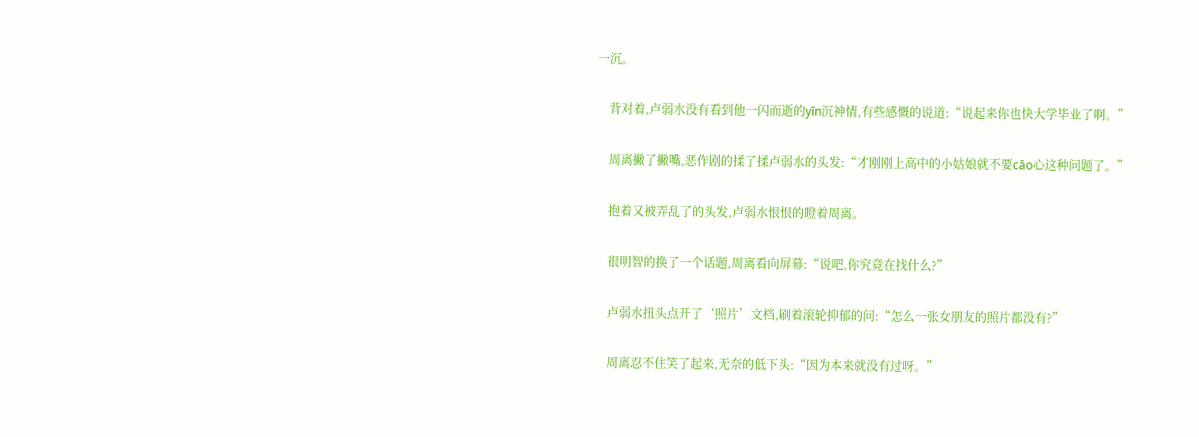一沉。

    背对着,卢弱水没有看到他一闪而逝的yīn沉神情,有些感慨的说道:“说起来你也快大学毕业了啊。”

    周离撇了撇嘴,恶作剧的揉了揉卢弱水的头发:“才刚刚上高中的小姑娘就不要cāo心这种问题了。”

    抱着又被弄乱了的头发,卢弱水恨恨的瞪着周离。

    很明智的换了一个话题,周离看向屏幕:“说吧,你究竟在找什么?”

    卢弱水扭头点开了‘照片’文档,刷着滚轮抑郁的问:“怎么一张女朋友的照片都没有?”

    周离忍不住笑了起来,无奈的低下头:“因为本来就没有过呀。”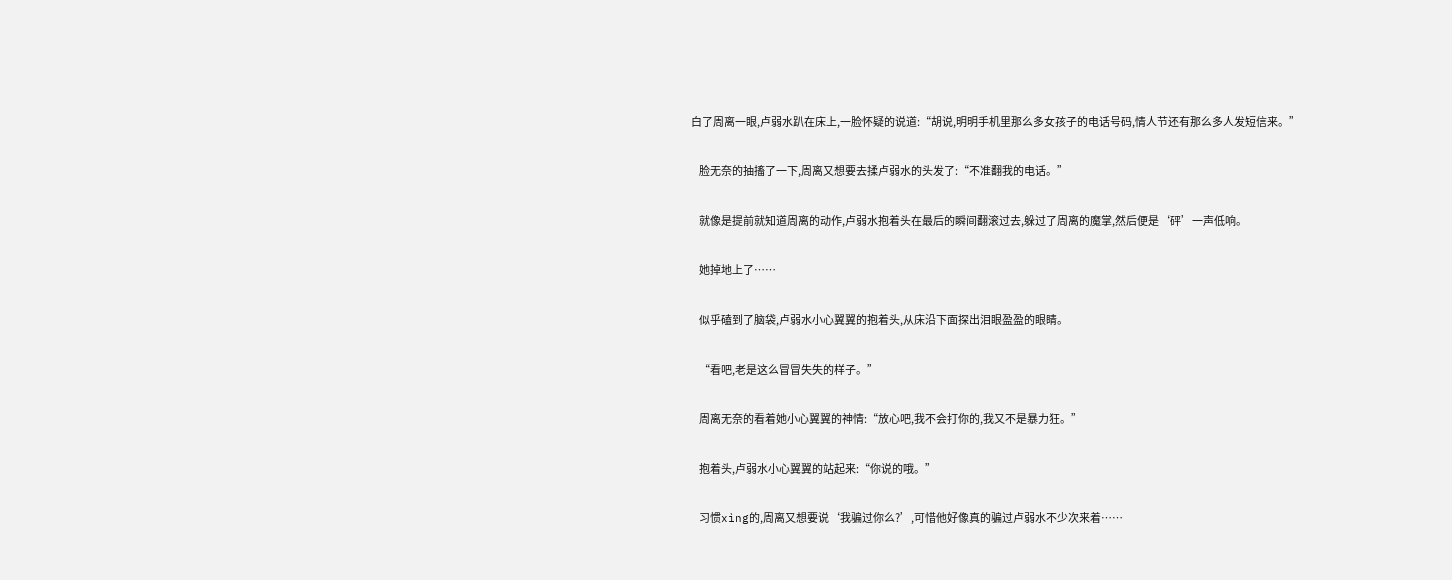白了周离一眼,卢弱水趴在床上,一脸怀疑的说道:“胡说,明明手机里那么多女孩子的电话号码,情人节还有那么多人发短信来。”

    脸无奈的抽搐了一下,周离又想要去揉卢弱水的头发了:“不准翻我的电话。”

    就像是提前就知道周离的动作,卢弱水抱着头在最后的瞬间翻滚过去,躲过了周离的魔掌,然后便是‘砰’一声低响。

    她掉地上了……

    似乎磕到了脑袋,卢弱水小心翼翼的抱着头,从床沿下面探出泪眼盈盈的眼睛。

    “看吧,老是这么冒冒失失的样子。”

    周离无奈的看着她小心翼翼的神情:“放心吧,我不会打你的,我又不是暴力狂。”

    抱着头,卢弱水小心翼翼的站起来:“你说的哦。”

    习惯xìng的,周离又想要说‘我骗过你么?’,可惜他好像真的骗过卢弱水不少次来着……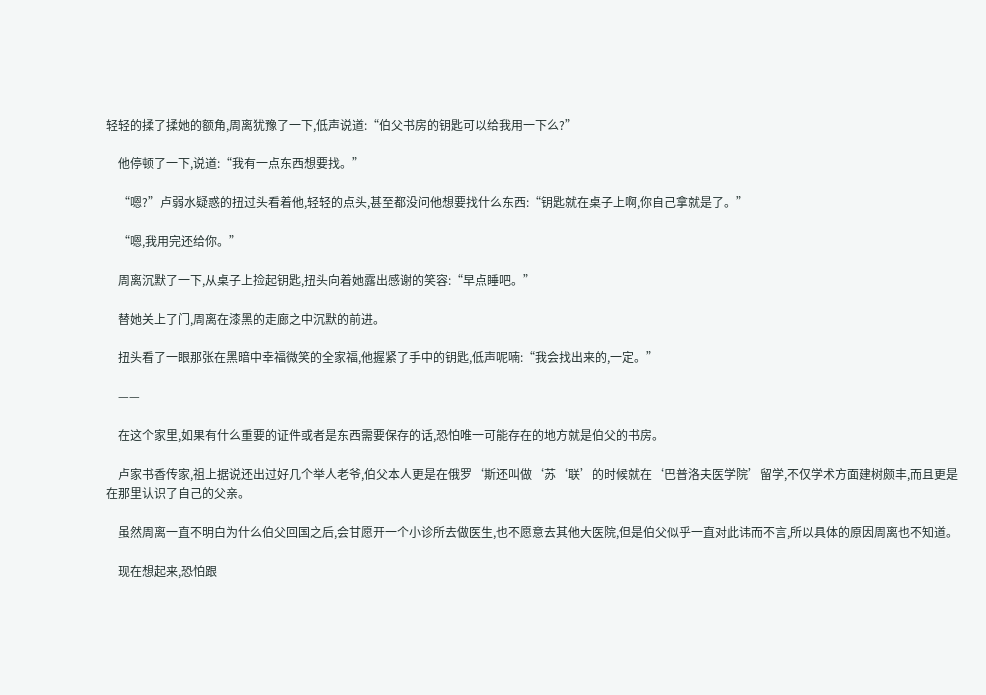轻轻的揉了揉她的额角,周离犹豫了一下,低声说道:“伯父书房的钥匙可以给我用一下么?”

    他停顿了一下,说道:“我有一点东西想要找。”

    “嗯?”卢弱水疑惑的扭过头看着他,轻轻的点头,甚至都没问他想要找什么东西:“钥匙就在桌子上啊,你自己拿就是了。”

    “嗯,我用完还给你。”

    周离沉默了一下,从桌子上捡起钥匙,扭头向着她露出感谢的笑容:“早点睡吧。”

    替她关上了门,周离在漆黑的走廊之中沉默的前进。

    扭头看了一眼那张在黑暗中幸福微笑的全家福,他握紧了手中的钥匙,低声呢喃:“我会找出来的,一定。”

    ——

    在这个家里,如果有什么重要的证件或者是东西需要保存的话,恐怕唯一可能存在的地方就是伯父的书房。

    卢家书香传家,祖上据说还出过好几个举人老爷,伯父本人更是在俄罗‘斯还叫做‘苏‘联’的时候就在‘巴普洛夫医学院’留学,不仅学术方面建树颇丰,而且更是在那里认识了自己的父亲。

    虽然周离一直不明白为什么伯父回国之后,会甘愿开一个小诊所去做医生,也不愿意去其他大医院,但是伯父似乎一直对此讳而不言,所以具体的原因周离也不知道。

    现在想起来,恐怕跟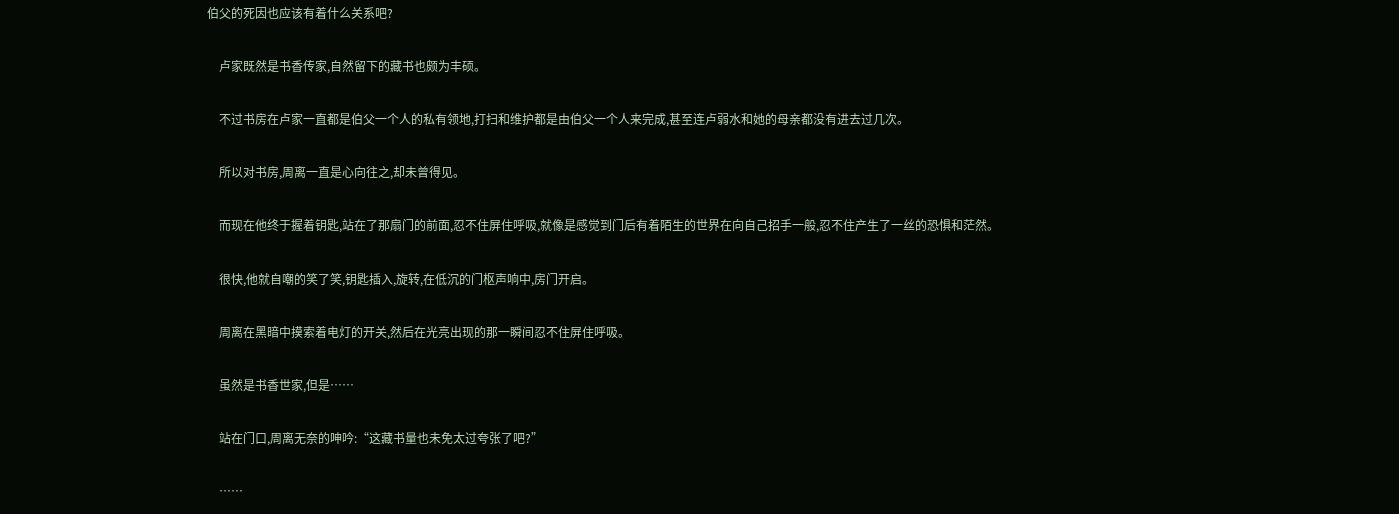伯父的死因也应该有着什么关系吧?

    卢家既然是书香传家,自然留下的藏书也颇为丰硕。

    不过书房在卢家一直都是伯父一个人的私有领地,打扫和维护都是由伯父一个人来完成,甚至连卢弱水和她的母亲都没有进去过几次。

    所以对书房,周离一直是心向往之,却未曾得见。

    而现在他终于握着钥匙,站在了那扇门的前面,忍不住屏住呼吸,就像是感觉到门后有着陌生的世界在向自己招手一般,忍不住产生了一丝的恐惧和茫然。

    很快,他就自嘲的笑了笑,钥匙插入,旋转,在低沉的门枢声响中,房门开启。

    周离在黑暗中摸索着电灯的开关,然后在光亮出现的那一瞬间忍不住屏住呼吸。

    虽然是书香世家,但是……

    站在门口,周离无奈的呻吟:“这藏书量也未免太过夸张了吧?”

    ……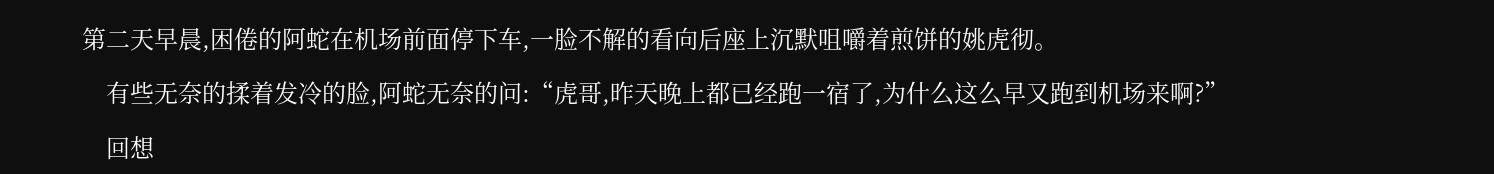第二天早晨,困倦的阿蛇在机场前面停下车,一脸不解的看向后座上沉默咀嚼着煎饼的姚虎彻。

    有些无奈的揉着发冷的脸,阿蛇无奈的问:“虎哥,昨天晚上都已经跑一宿了,为什么这么早又跑到机场来啊?”

    回想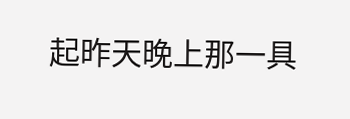起昨天晚上那一具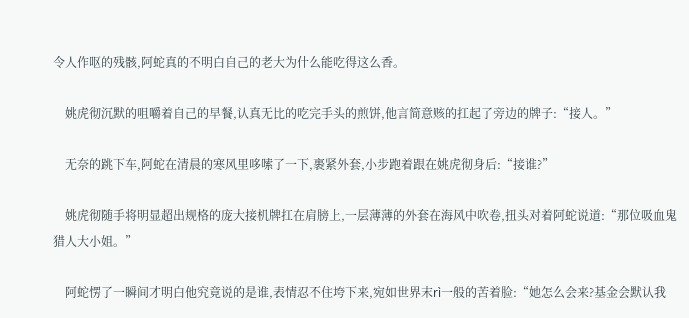令人作呕的残骸,阿蛇真的不明白自己的老大为什么能吃得这么香。

    姚虎彻沉默的咀嚼着自己的早餐,认真无比的吃完手头的煎饼,他言简意赅的扛起了旁边的牌子:“接人。”

    无奈的跳下车,阿蛇在清晨的寒风里哆嗦了一下,裹紧外套,小步跑着跟在姚虎彻身后:“接谁?”

    姚虎彻随手将明显超出规格的庞大接机牌扛在肩膀上,一层薄薄的外套在海风中吹卷,扭头对着阿蛇说道:“那位吸血鬼猎人大小姐。”

    阿蛇愣了一瞬间才明白他究竟说的是谁,表情忍不住垮下来,宛如世界末rì一般的苦着脸:“她怎么会来?基金会默认我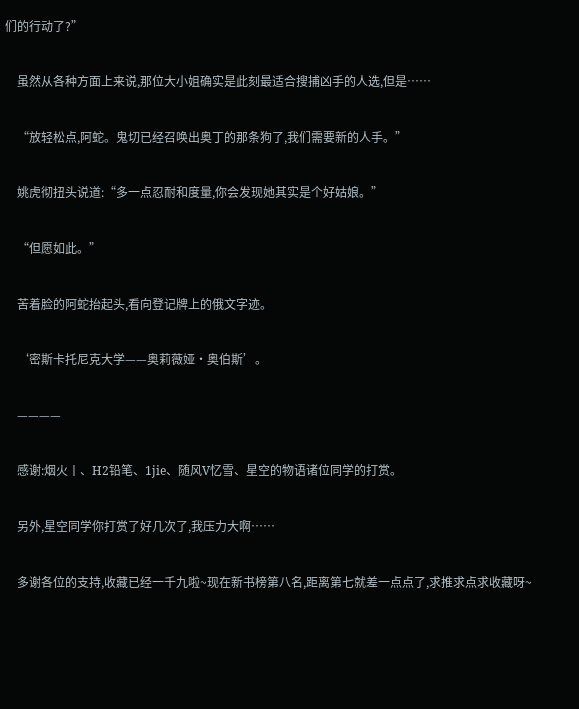们的行动了?”

    虽然从各种方面上来说,那位大小姐确实是此刻最适合搜捕凶手的人选,但是……

    “放轻松点,阿蛇。鬼切已经召唤出奥丁的那条狗了,我们需要新的人手。”

    姚虎彻扭头说道:“多一点忍耐和度量,你会发现她其实是个好姑娘。”

    “但愿如此。”

    苦着脸的阿蛇抬起头,看向登记牌上的俄文字迹。

    ‘密斯卡托尼克大学——奥莉薇娅·奥伯斯’。

    ————

    感谢:烟火丨、H2铅笔、1jie、随风V忆雪、星空的物语诸位同学的打赏。

    另外,星空同学你打赏了好几次了,我压力大啊……

    多谢各位的支持,收藏已经一千九啦~现在新书榜第八名,距离第七就差一点点了,求推求点求收藏呀~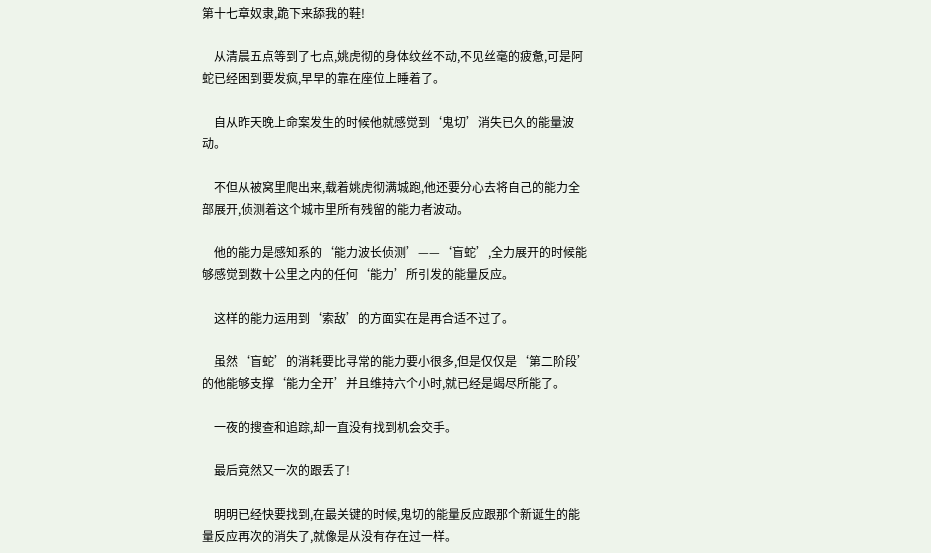第十七章奴隶,跪下来舔我的鞋!

    从清晨五点等到了七点,姚虎彻的身体纹丝不动,不见丝毫的疲惫,可是阿蛇已经困到要发疯,早早的靠在座位上睡着了。

    自从昨天晚上命案发生的时候他就感觉到‘鬼切’消失已久的能量波动。

    不但从被窝里爬出来,载着姚虎彻满城跑,他还要分心去将自己的能力全部展开,侦测着这个城市里所有残留的能力者波动。

    他的能力是感知系的‘能力波长侦测’——‘盲蛇’,全力展开的时候能够感觉到数十公里之内的任何‘能力’所引发的能量反应。

    这样的能力运用到‘索敌’的方面实在是再合适不过了。

    虽然‘盲蛇’的消耗要比寻常的能力要小很多,但是仅仅是‘第二阶段’的他能够支撑‘能力全开’并且维持六个小时,就已经是竭尽所能了。

    一夜的搜查和追踪,却一直没有找到机会交手。

    最后竟然又一次的跟丢了!

    明明已经快要找到,在最关键的时候,鬼切的能量反应跟那个新诞生的能量反应再次的消失了,就像是从没有存在过一样。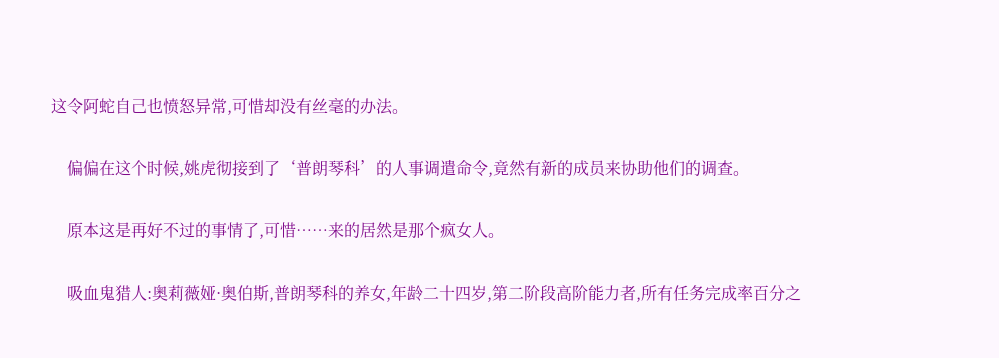这令阿蛇自己也愤怒异常,可惜却没有丝毫的办法。

    偏偏在这个时候,姚虎彻接到了‘普朗琴科’的人事调遣命令,竟然有新的成员来协助他们的调查。

    原本这是再好不过的事情了,可惜……来的居然是那个疯女人。

    吸血鬼猎人:奥莉薇娅·奥伯斯,普朗琴科的养女,年龄二十四岁,第二阶段高阶能力者,所有任务完成率百分之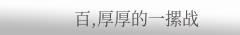百,厚厚的一摞战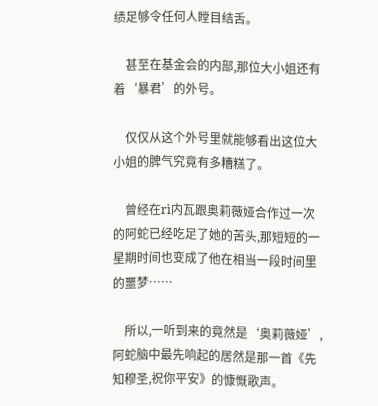绩足够令任何人瞠目结舌。

    甚至在基金会的内部,那位大小姐还有着‘暴君’的外号。

    仅仅从这个外号里就能够看出这位大小姐的脾气究竟有多糟糕了。

    曾经在rì内瓦跟奥莉薇娅合作过一次的阿蛇已经吃足了她的苦头,那短短的一星期时间也变成了他在相当一段时间里的噩梦……

    所以,一听到来的竟然是‘奥莉薇娅’,阿蛇脑中最先响起的居然是那一首《先知穆圣,祝你平安》的慷慨歌声。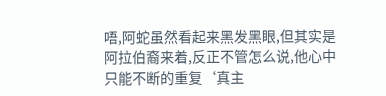唔,阿蛇虽然看起来黑发黑眼,但其实是阿拉伯裔来着,反正不管怎么说,他心中只能不断的重复‘真主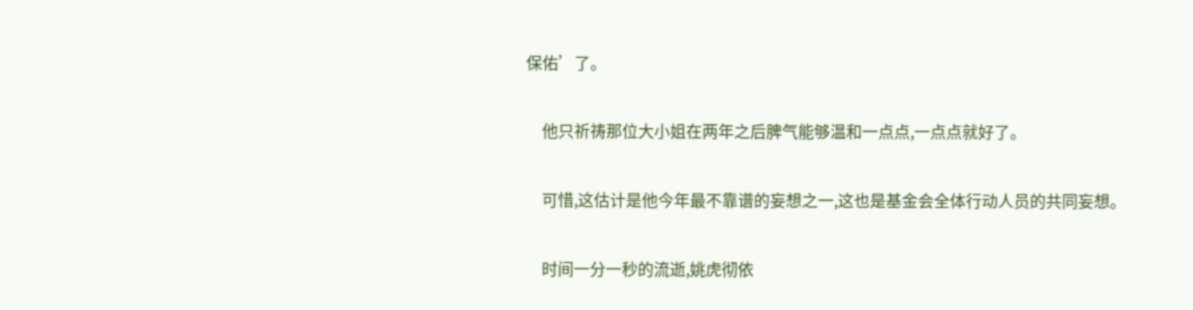保佑’了。

    他只祈祷那位大小姐在两年之后脾气能够温和一点点,一点点就好了。

    可惜,这估计是他今年最不靠谱的妄想之一,这也是基金会全体行动人员的共同妄想。

    时间一分一秒的流逝,姚虎彻依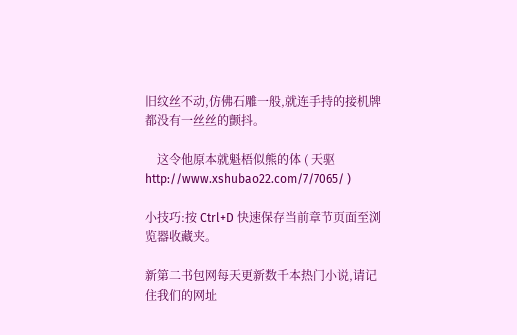旧纹丝不动,仿佛石雕一般,就连手持的接机牌都没有一丝丝的颤抖。

    这令他原本就魁梧似熊的体 ( 天驱 http://www.xshubao22.com/7/7065/ )

小技巧:按 Ctrl+D 快速保存当前章节页面至浏览器收藏夹。

新第二书包网每天更新数千本热门小说,请记住我们的网址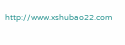http://www.xshubao22.com